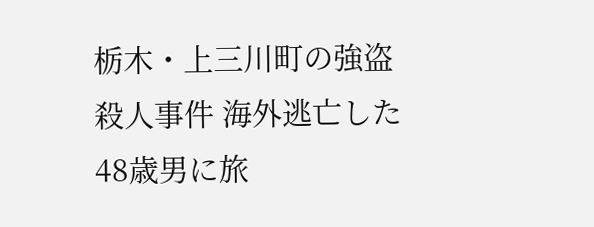栃木・上三川町の強盗殺人事件 海外逃亡した48歳男に旅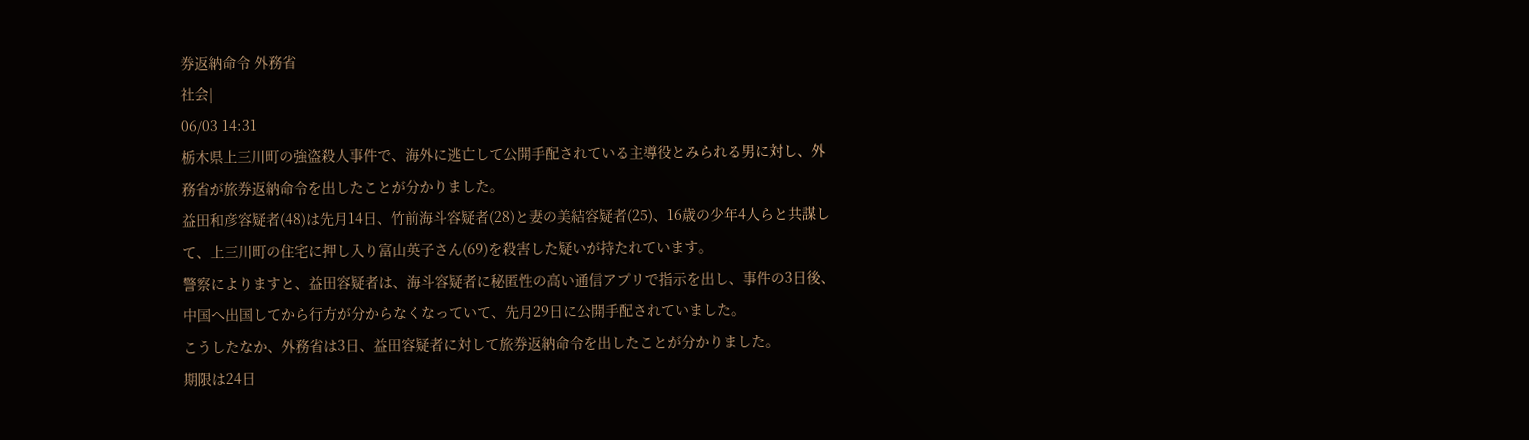券返納命令 外務省
社会|
06/03 14:31
栃木県上三川町の強盗殺人事件で、海外に逃亡して公開手配されている主導役とみられる男に対し、外務省が旅券返納命令を出したことが分かりました。
益田和彦容疑者(48)は先月14日、竹前海斗容疑者(28)と妻の美結容疑者(25)、16歳の少年4人らと共謀して、上三川町の住宅に押し入り富山英子さん(69)を殺害した疑いが持たれています。
警察によりますと、益田容疑者は、海斗容疑者に秘匿性の高い通信アプリで指示を出し、事件の3日後、中国へ出国してから行方が分からなくなっていて、先月29日に公開手配されていました。
こうしたなか、外務省は3日、益田容疑者に対して旅券返納命令を出したことが分かりました。
期限は24日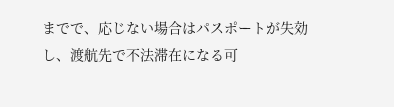までで、応じない場合はパスポートが失効し、渡航先で不法滞在になる可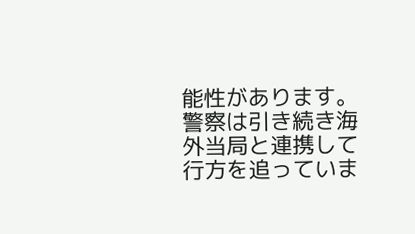能性があります。
警察は引き続き海外当局と連携して行方を追っていま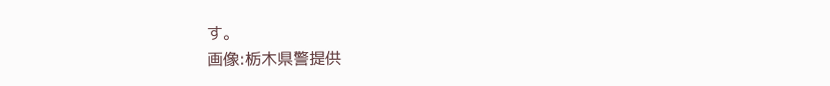す。
画像:栃木県警提供